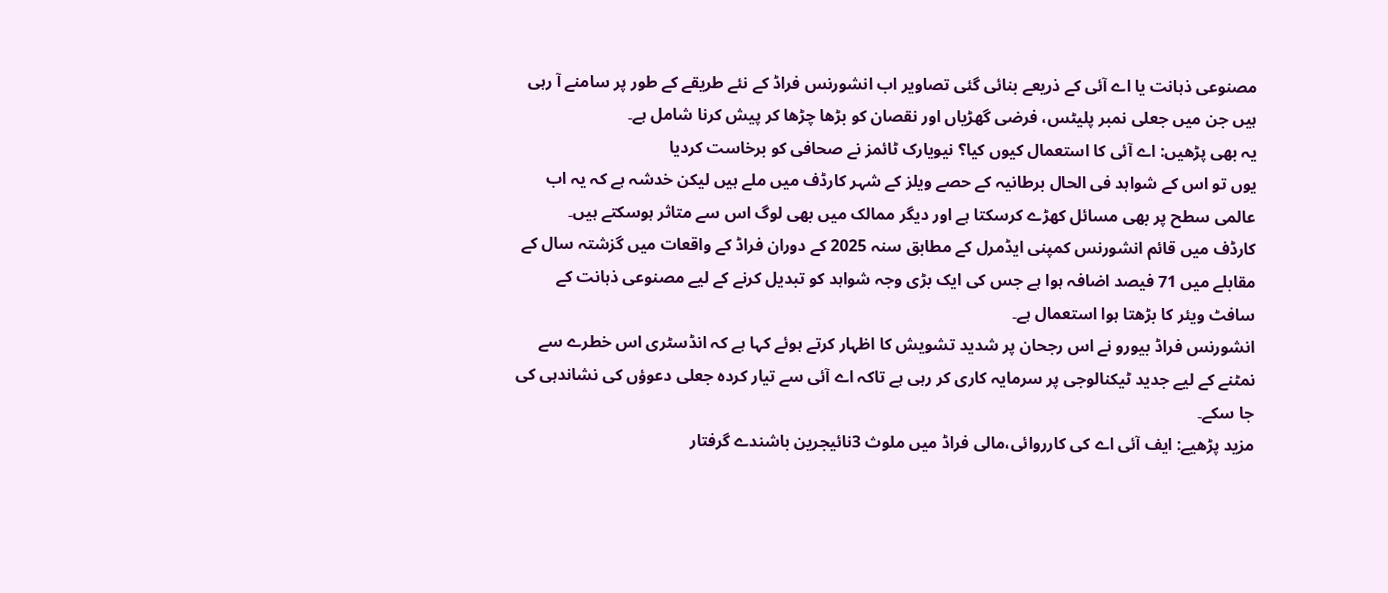مصنوعی ذہانت یا اے آئی کے ذریعے بنائی گئی تصاویر اب انشورنس فراڈ کے نئے طریقے کے طور پر سامنے آ رہی ہیں جن میں جعلی نمبر پلیٹس، فرضی گھڑیاں اور نقصان کو بڑھا چڑھا کر پیش کرنا شامل ہے۔
یہ بھی پڑھیں: اے آئی کا استعمال کیوں کیا؟ نیویارک ٹائمز نے صحافی کو برخاست کردیا
یوں تو اس کے شواہد فی الحال برطانیہ کے حصے ویلز کے شہر کارڈف میں ملے ہیں لیکن خدشہ ہے کہ یہ اب عالمی سطح پر بھی مسائل کھڑے کرسکتا ہے اور دیگر ممالک میں بھی لوگ اس سے متاثر ہوسکتے ہیں۔
کارڈف میں قائم انشورنس کمپنی ایڈمرل کے مطابق سنہ 2025 کے دوران فراڈ کے واقعات میں گزشتہ سال کے مقابلے میں 71 فیصد اضافہ ہوا ہے جس کی ایک بڑی وجہ شواہد کو تبدیل کرنے کے لیے مصنوعی ذہانت کے سافٹ ویئر کا بڑھتا ہوا استعمال ہے۔
انشورنس فراڈ بیورو نے اس رجحان پر شدید تشویش کا اظہار کرتے ہوئے کہا ہے کہ انڈسٹری اس خطرے سے نمٹنے کے لیے جدید ٹیکنالوجی پر سرمایہ کاری کر رہی ہے تاکہ اے آئی سے تیار کردہ جعلی دعوؤں کی نشاندہی کی جا سکے۔
مزید پڑھیے: ایف آئی اے کی کارروائی،مالی فراڈ میں ملوث 3نائیجرین باشندے گرفتار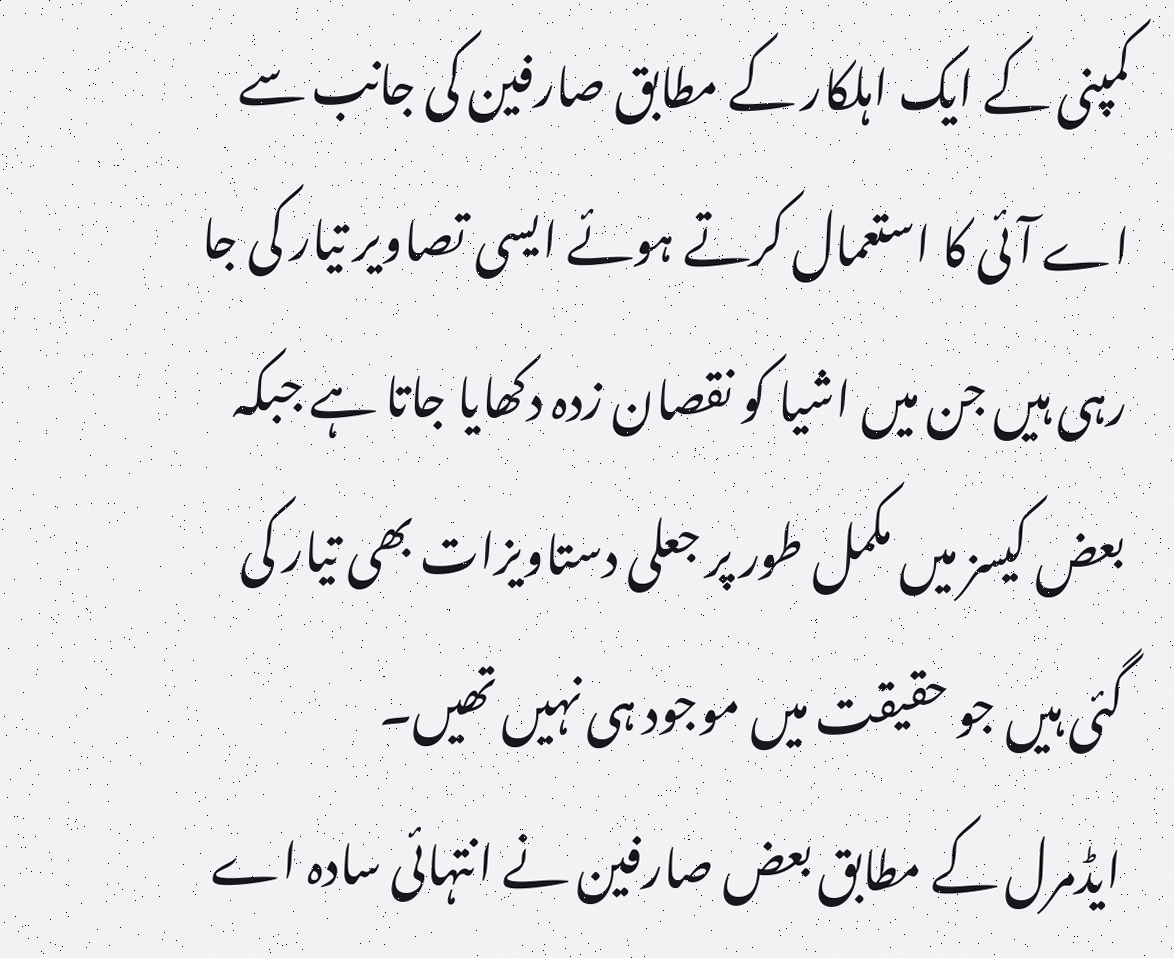کمپنی کے ایک اہلکار کے مطابق صارفین کی جانب سے اے آئی کا استعمال کرتے ہوئے ایسی تصاویر تیار کی جا رہی ہیں جن میں اشیا کو نقصان زدہ دکھایا جاتا ہے جبکہ بعض کیسز میں مکمل طور پر جعلی دستاویزات بھی تیار کی گئی ہیں جو حقیقت میں موجود ہی نہیں تھیں۔
ایڈمرل کے مطابق بعض صارفین نے انتہائی سادہ اے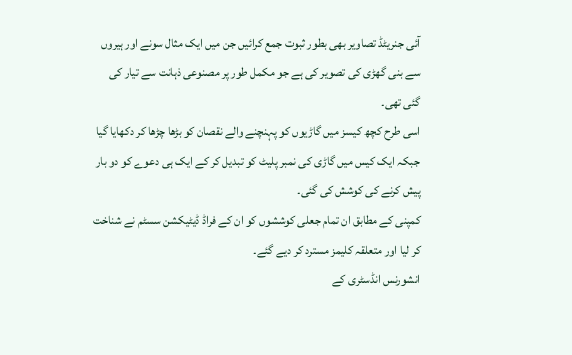آئی جنریٹڈ تصاویر بھی بطور ثبوت جمع کرائیں جن میں ایک مثال سونے اور ہیروں سے بنی گھڑی کی تصویر کی ہے جو مکمل طور پر مصنوعی ذہانت سے تیار کی گئی تھی۔
اسی طرح کچھ کیسز میں گاڑیوں کو پہنچنے والے نقصان کو بڑھا چڑھا کر دکھایا گیا جبکہ ایک کیس میں گاڑی کی نمبر پلیٹ کو تبدیل کر کے ایک ہی دعوے کو دو بار پیش کرنے کی کوشش کی گئی۔
کمپنی کے مطابق ان تمام جعلی کوششوں کو ان کے فراڈ ڈیٹیکشن سسٹم نے شناخت کر لیا اور متعلقہ کلیمز مسترد کر دیے گئے۔
انشورنس انڈسٹری کے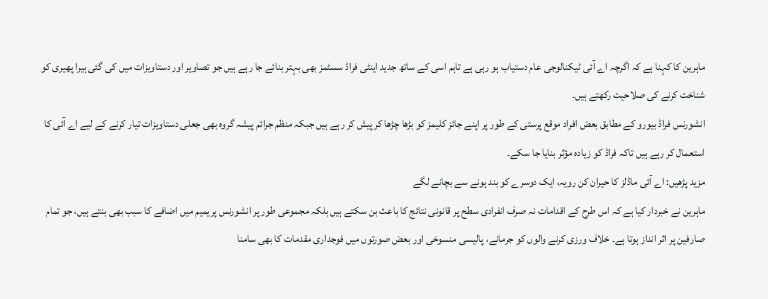ماہرین کا کہنا ہے کہ اگرچہ اے آئی ٹیکنالوجی عام دستیاب ہو رہی ہے تاہم اسی کے ساتھ جدید اینٹی فراڈ سسٹمز بھی بہتر بنائے جا رہے ہیں جو تصاویر اور دستاویزات میں کی گئی ہیرا پھیری کو شناخت کرنے کی صلاحیت رکھتے ہیں۔
انشورنس فراڈ بیورو کے مطابق بعض افراد موقع پرستی کے طور پر اپنے جائز کلیمز کو بڑھا چڑھا کر پیش کر رہے ہیں جبکہ منظم جرائم پیشہ گروہ بھی جعلی دستاویزات تیار کرنے کے لیے اے آئی کا استعمال کر رہے ہیں تاکہ فراڈ کو زیادہ مؤثر بنایا جا سکے۔
مزید پڑھیں: اے آئی ماڈلز کا حیران کن رویہ، ایک دوسرے کو بند ہونے سے بچانے لگے
ماہرین نے خبردار کیا ہے کہ اس طرح کے اقدامات نہ صرف انفرادی سطح پر قانونی نتائج کا باعث بن سکتے ہیں بلکہ مجموعی طور پر انشورنس پریمیم میں اضافے کا سبب بھی بنتے ہیں، جو تمام صارفین پر اثر انداز ہوتا ہے۔ خلاف ورزی کرنے والوں کو جرمانے، پالیسی منسوخی اور بعض صورتوں میں فوجداری مقدمات کا بھی سامنا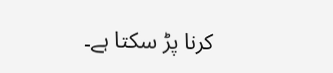کرنا پڑ سکتا ہے۔